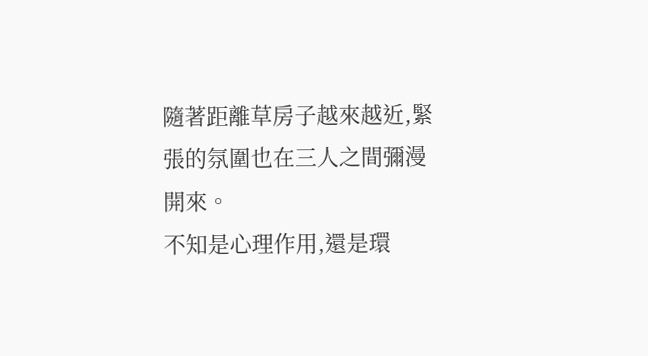隨著距離草房子越來越近,緊張的氛圍也在三人之間彌漫開來。
不知是心理作用,還是環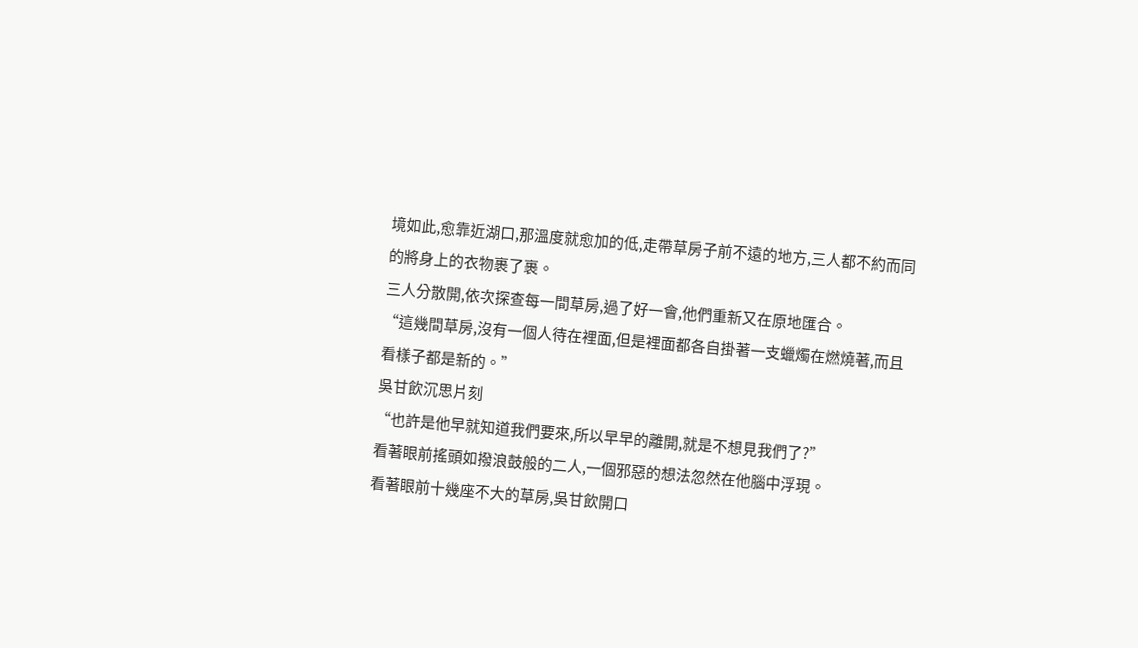境如此,愈靠近湖口,那溫度就愈加的低,走帶草房子前不遠的地方,三人都不約而同的將身上的衣物裹了裹。
三人分散開,依次探查每一間草房,過了好一會,他們重新又在原地匯合。
“這幾間草房,沒有一個人待在裡面,但是裡面都各自掛著一支蠟燭在燃燒著,而且看樣子都是新的。”
吳甘飲沉思片刻
“也許是他早就知道我們要來,所以早早的離開,就是不想見我們了?”
看著眼前搖頭如撥浪鼓般的二人,一個邪惡的想法忽然在他腦中浮現。
看著眼前十幾座不大的草房,吳甘飲開口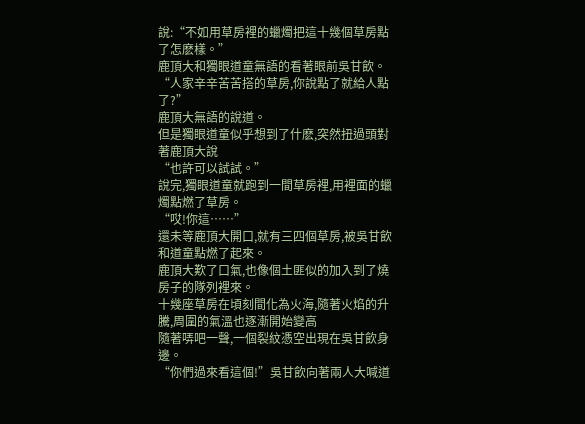說:“不如用草房裡的蠟燭把這十幾個草房點了怎麽樣。”
鹿頂大和獨眼道童無語的看著眼前吳甘飲。
“人家辛辛苦苦搭的草房,你說點了就給人點了?”
鹿頂大無語的說道。
但是獨眼道童似乎想到了什麽,突然扭過頭對著鹿頂大說
“也許可以試試。”
說完,獨眼道童就跑到一間草房裡,用裡面的蠟燭點燃了草房。
“哎!你這……”
還未等鹿頂大開口,就有三四個草房,被吳甘飲和道童點燃了起來。
鹿頂大歎了口氣,也像個土匪似的加入到了燒房子的隊列裡來。
十幾座草房在頃刻間化為火海,隨著火焰的升騰,周圍的氣溫也逐漸開始變高
隨著哢吧一聲,一個裂紋憑空出現在吳甘飲身邊。
“你們過來看這個!”吳甘飲向著兩人大喊道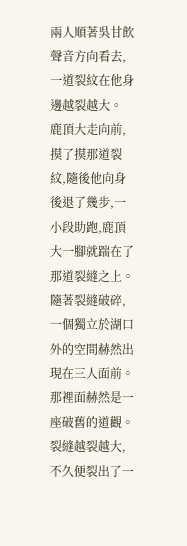兩人順著吳甘飲聲音方向看去,一道裂紋在他身邊越裂越大。
鹿頂大走向前,摸了摸那道裂紋,隨後他向身後退了幾步,一小段助跑,鹿頂大一腳就踹在了那道裂縫之上。
隨著裂縫破碎,一個獨立於湖口外的空間赫然出現在三人面前。那裡面赫然是一座破舊的道觀。
裂縫越裂越大,不久便裂出了一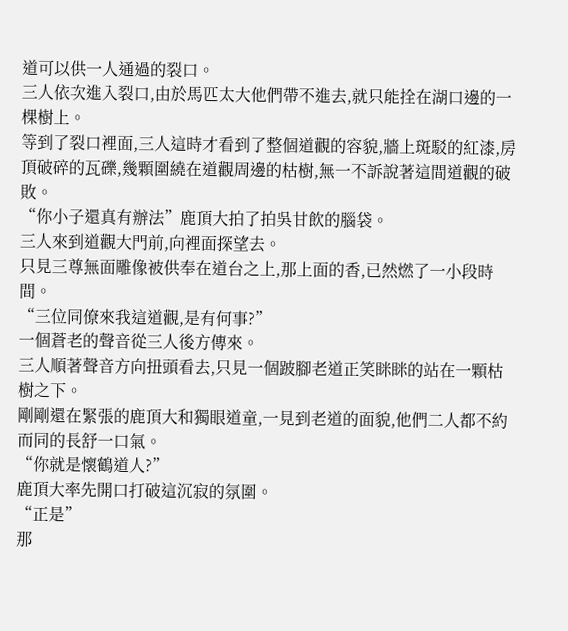道可以供一人通過的裂口。
三人依次進入裂口,由於馬匹太大他們帶不進去,就只能拴在湖口邊的一棵樹上。
等到了裂口裡面,三人這時才看到了整個道觀的容貌,牆上斑駁的紅漆,房頂破碎的瓦礫,幾顆圍繞在道觀周邊的枯樹,無一不訴說著這間道觀的破敗。
“你小子還真有辦法”鹿頂大拍了拍吳甘飲的腦袋。
三人來到道觀大門前,向裡面探望去。
只見三尊無面雕像被供奉在道台之上,那上面的香,已然燃了一小段時間。
“三位同僚來我這道觀,是有何事?”
一個蒼老的聲音從三人後方傳來。
三人順著聲音方向扭頭看去,只見一個跛腳老道正笑眯眯的站在一顆枯樹之下。
剛剛還在緊張的鹿頂大和獨眼道童,一見到老道的面貌,他們二人都不約而同的長舒一口氣。
“你就是懷鶴道人?”
鹿頂大率先開口打破這沉寂的氛圍。
“正是”
那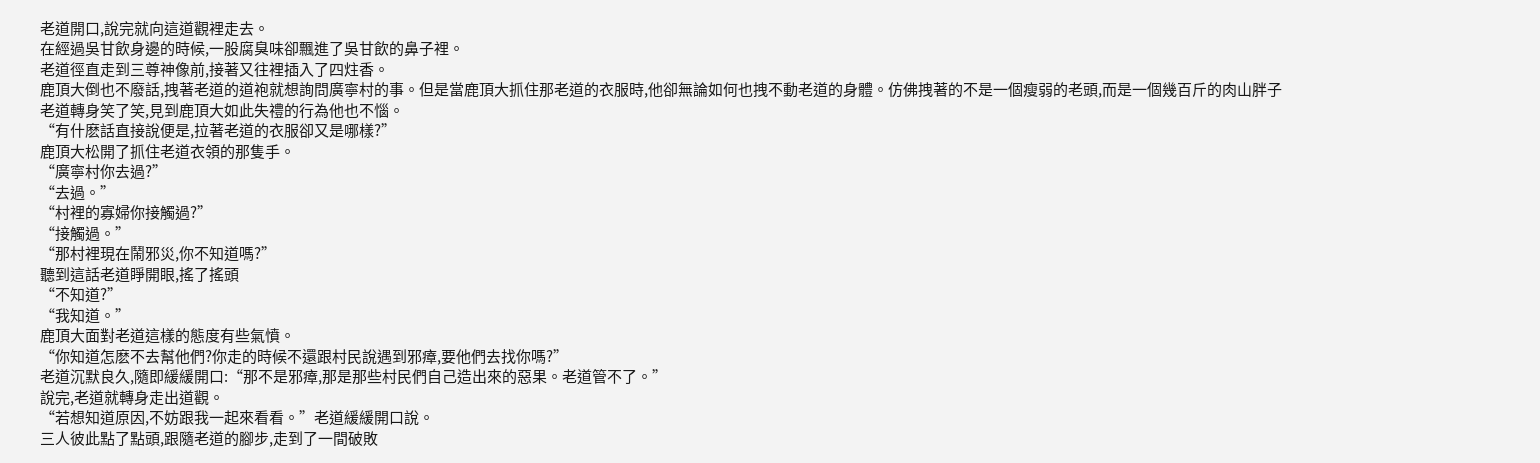老道開口,說完就向這道觀裡走去。
在經過吳甘飲身邊的時候,一股腐臭味卻飄進了吳甘飲的鼻子裡。
老道徑直走到三尊神像前,接著又往裡插入了四炷香。
鹿頂大倒也不廢話,拽著老道的道袍就想詢問廣寧村的事。但是當鹿頂大抓住那老道的衣服時,他卻無論如何也拽不動老道的身體。仿佛拽著的不是一個瘦弱的老頭,而是一個幾百斤的肉山胖子
老道轉身笑了笑,見到鹿頂大如此失禮的行為他也不惱。
“有什麽話直接說便是,拉著老道的衣服卻又是哪樣?”
鹿頂大松開了抓住老道衣領的那隻手。
“廣寧村你去過?”
“去過。”
“村裡的寡婦你接觸過?”
“接觸過。”
“那村裡現在鬧邪災,你不知道嗎?”
聽到這話老道睜開眼,搖了搖頭
“不知道?”
“我知道。”
鹿頂大面對老道這樣的態度有些氣憤。
“你知道怎麽不去幫他們?你走的時候不還跟村民說遇到邪瘴,要他們去找你嗎?”
老道沉默良久,隨即緩緩開口:“那不是邪瘴,那是那些村民們自己造出來的惡果。老道管不了。”
說完,老道就轉身走出道觀。
“若想知道原因,不妨跟我一起來看看。”老道緩緩開口說。
三人彼此點了點頭,跟隨老道的腳步,走到了一間破敗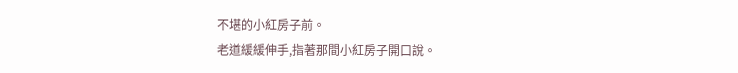不堪的小紅房子前。
老道緩緩伸手,指著那間小紅房子開口說。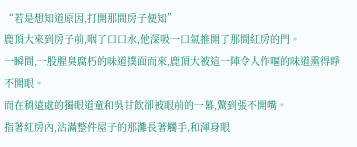“若是想知道原因,打開那間房子便知”
鹿頂大來到房子前,咽了口口水,他深吸一口氣推開了那間紅房的門。
一瞬間,一股腥臭腐朽的味道撲面而來,鹿頂大被這一陣令人作嘔的味道熏得睜不開眼。
而在稍遠處的獨眼道童和吳甘飲卻被眼前的一幕,驚到張不開嘴。
指著紅房內,沾滿整件屋子的那灘長著觸手,和渾身眼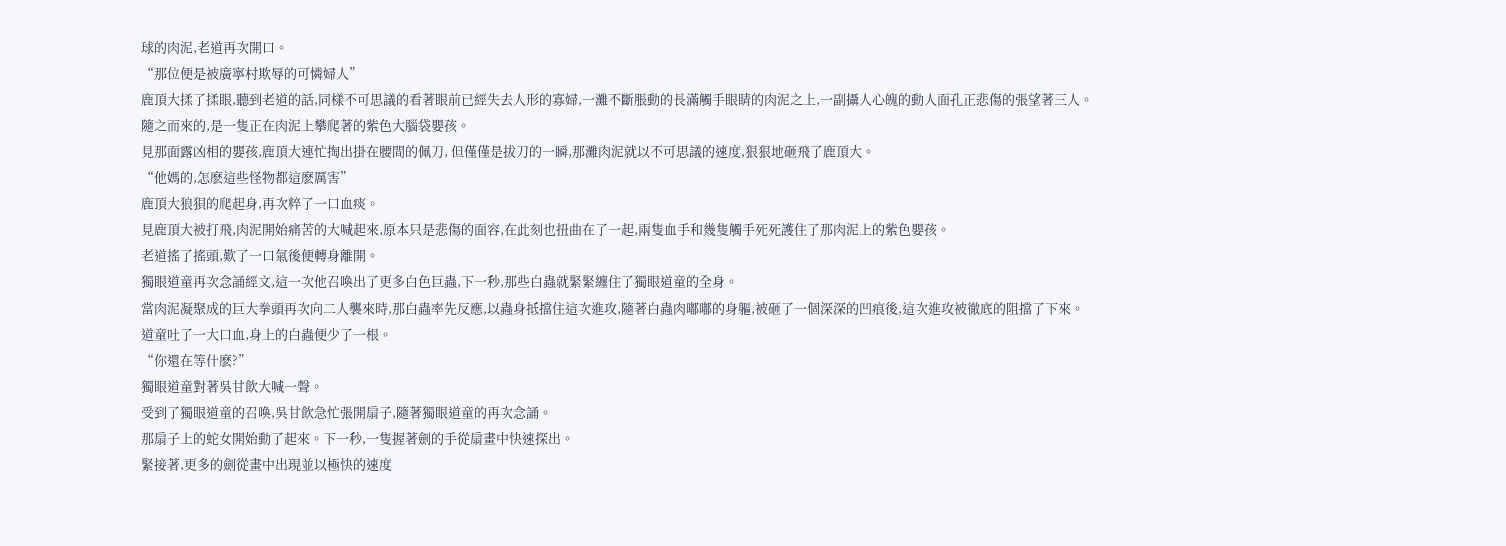球的肉泥,老道再次開口。
“那位便是被廣寧村欺辱的可憐婦人”
鹿頂大揉了揉眼,聽到老道的話,同樣不可思議的看著眼前已經失去人形的寡婦,一灘不斷脹動的長滿觸手眼睛的肉泥之上,一副攝人心魄的動人面孔正悲傷的張望著三人。
隨之而來的,是一隻正在肉泥上攀爬著的紫色大腦袋嬰孩。
見那面露凶相的嬰孩,鹿頂大連忙掏出掛在腰間的佩刀, 但僅僅是拔刀的一瞬,那灘肉泥就以不可思議的速度,狠狠地砸飛了鹿頂大。
“他媽的,怎麽這些怪物都這麽厲害”
鹿頂大狼狽的爬起身,再次粹了一口血痰。
見鹿頂大被打飛,肉泥開始痛苦的大喊起來,原本只是悲傷的面容,在此刻也扭曲在了一起,兩隻血手和幾隻觸手死死護住了那肉泥上的紫色嬰孩。
老道搖了搖頭,歎了一口氣後便轉身離開。
獨眼道童再次念誦經文,這一次他召喚出了更多白色巨蟲,下一秒,那些白蟲就緊緊纏住了獨眼道童的全身。
當肉泥凝聚成的巨大拳頭再次向二人襲來時,那白蟲率先反應,以蟲身抵擋住這次進攻,隨著白蟲肉嘟嘟的身軀,被砸了一個深深的凹痕後,這次進攻被徹底的阻擋了下來。
道童吐了一大口血,身上的白蟲便少了一根。
“你還在等什麽?”
獨眼道童對著吳甘飲大喊一聲。
受到了獨眼道童的召喚,吳甘飲急忙張開扇子,隨著獨眼道童的再次念誦。
那扇子上的蛇女開始動了起來。下一秒,一隻握著劍的手從扇畫中快速探出。
緊接著,更多的劍從畫中出現並以極快的速度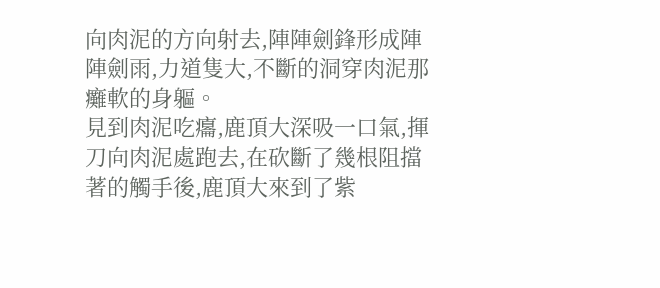向肉泥的方向射去,陣陣劍鋒形成陣陣劍雨,力道隻大,不斷的洞穿肉泥那癱軟的身軀。
見到肉泥吃癟,鹿頂大深吸一口氣,揮刀向肉泥處跑去,在砍斷了幾根阻擋著的觸手後,鹿頂大來到了紫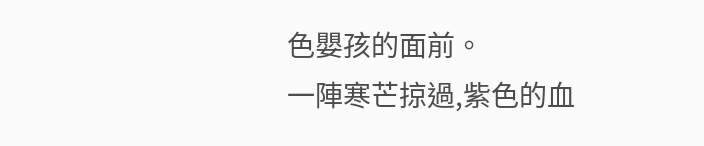色嬰孩的面前。
一陣寒芒掠過,紫色的血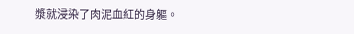漿就浸染了肉泥血紅的身軀。